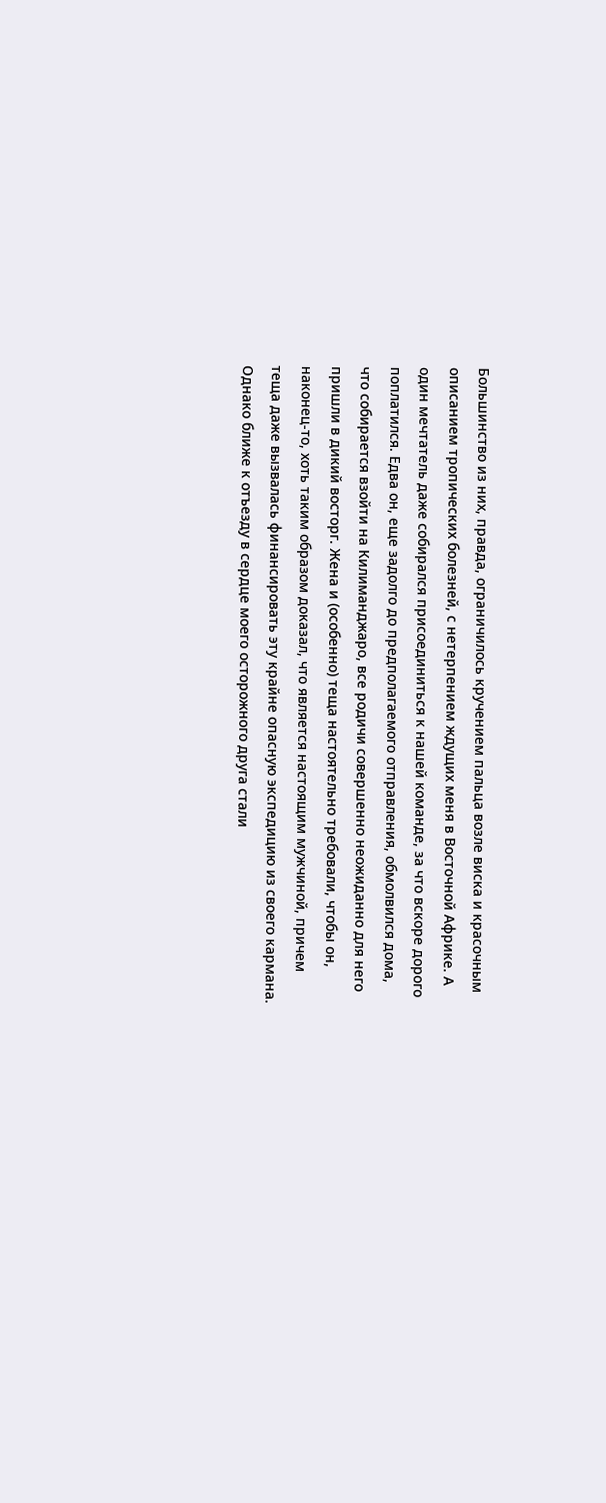Большинство из них, правда, ограничилось кручением пальца возле виска и красочным описанием тропических болезней, с нетерпением ждущих меня в Восточной Африке. А один мечтатель даже собирался присоединиться к нашей команде, за что вскоре дорого поплатился. Едва он, еще задолго до предполагаемого отправления, обмолвился дома, что собирается взойти на Килиманджаро, все родичи совершенно неожиданно для него пришли в дикий восторг. Жена и (особенно) теща настоятельно требовали, чтобы он, наконец-то, хоть таким образом доказал, что является настоящим мужчиной, причем теща даже вызвалась финансировать эту крайне опасную экспедицию из своего кармана. Однако ближе к отъезду в сердце моего осторожного друга стали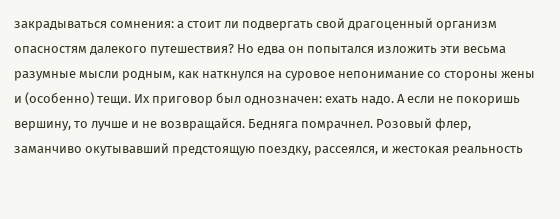закрадываться сомнения: а стоит ли подвергать свой драгоценный организм опасностям далекого путешествия? Hо едва он попытался изложить эти весьма разумные мысли родным, как наткнулся на суровое непонимание со стороны жены и (особенно) тещи. Их приговор был однозначен: ехать надо. А если не покоришь вершину, то лучше и не возвращайся. Бедняга помрачнел. Розовый флер, заманчиво окутывавший предстоящую поездку, рассеялся, и жестокая реальность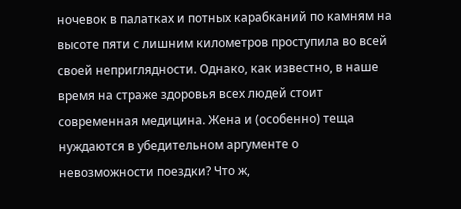ночевок в палатках и потных карабканий по камням на высоте пяти с лишним километров проступила во всей своей неприглядности. Однако, как известно, в наше время на страже здоровья всех людей стоит современная медицина. Жена и (особенно) теща нуждаются в убедительном аргументе о невозможности поездки? Что ж,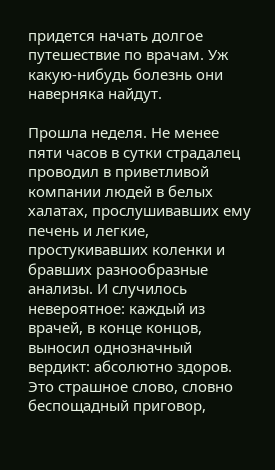придется начать долгое путешествие по врачам. Уж какую-нибудь болезнь они наверняка найдут.

Прошла неделя. Hе менее пяти часов в сутки страдалец проводил в приветливой компании людей в белых халатах, прослушивавших ему печень и легкие, простукивавших коленки и бравших разнообразные анализы. И случилось невероятное: каждый из врачей, в конце концов, выносил однозначный вердикт: абсолютно здоров. Это страшное слово, словно беспощадный приговор,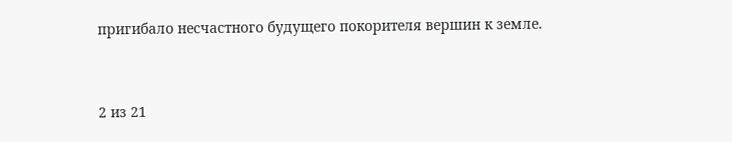пригибало несчастного будущего покорителя вершин к земле.



2 из 21